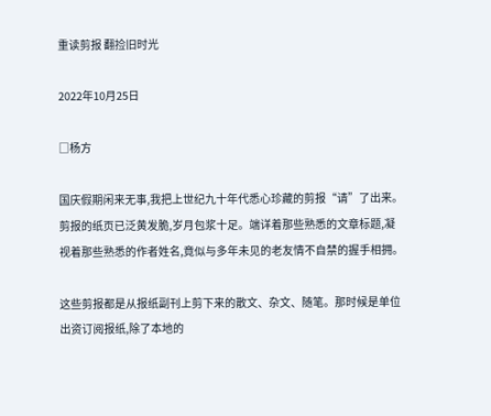重读剪报 翻捡旧时光

2022年10月25日

□杨方

国庆假期闲来无事,我把上世纪九十年代悉心珍藏的剪报“请”了出来。剪报的纸页已泛黄发脆,岁月包浆十足。端详着那些熟悉的文章标题,凝视着那些熟悉的作者姓名,竟似与多年未见的老友情不自禁的握手相拥。

这些剪报都是从报纸副刊上剪下来的散文、杂文、随笔。那时候是单位出资订阅报纸,除了本地的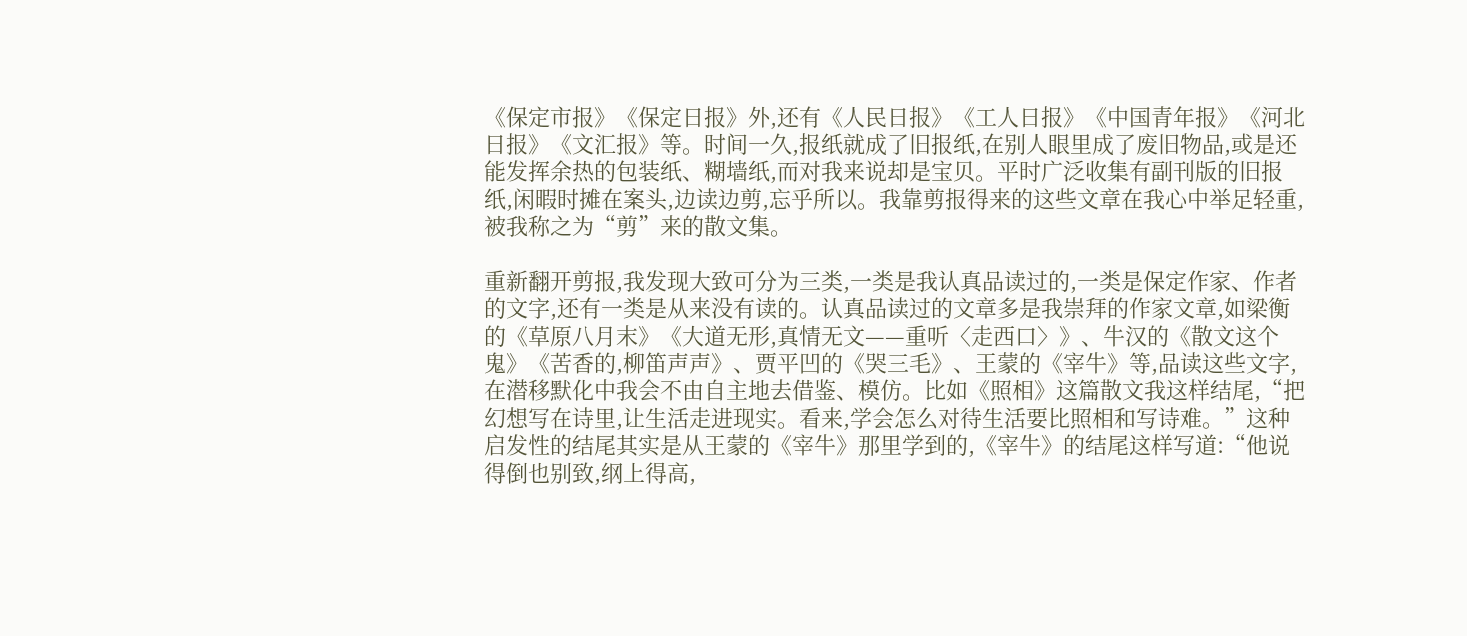《保定市报》《保定日报》外,还有《人民日报》《工人日报》《中国青年报》《河北日报》《文汇报》等。时间一久,报纸就成了旧报纸,在别人眼里成了废旧物品,或是还能发挥余热的包装纸、糊墙纸,而对我来说却是宝贝。平时广泛收集有副刊版的旧报纸,闲暇时摊在案头,边读边剪,忘乎所以。我靠剪报得来的这些文章在我心中举足轻重,被我称之为“剪”来的散文集。

重新翻开剪报,我发现大致可分为三类,一类是我认真品读过的,一类是保定作家、作者的文字,还有一类是从来没有读的。认真品读过的文章多是我崇拜的作家文章,如梁衡的《草原八月末》《大道无形,真情无文——重听〈走西口〉》、牛汉的《散文这个鬼》《苦香的,柳笛声声》、贾平凹的《哭三毛》、王蒙的《宰牛》等,品读这些文字,在潜移默化中我会不由自主地去借鉴、模仿。比如《照相》这篇散文我这样结尾,“把幻想写在诗里,让生活走进现实。看来,学会怎么对待生活要比照相和写诗难。”这种启发性的结尾其实是从王蒙的《宰牛》那里学到的,《宰牛》的结尾这样写道:“他说得倒也别致,纲上得高,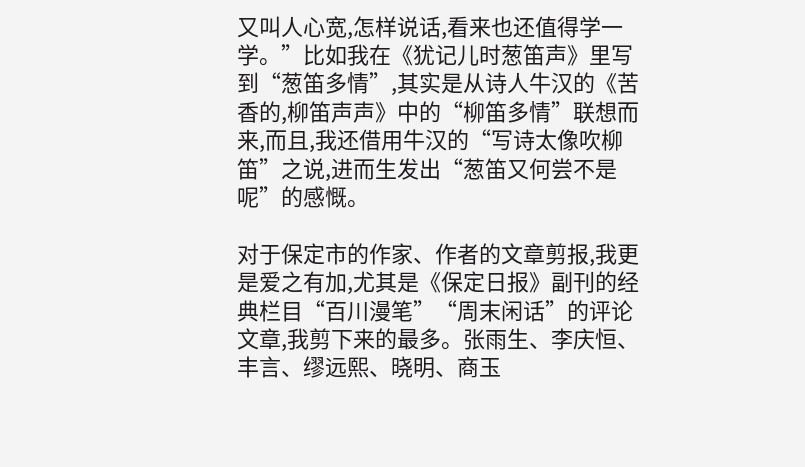又叫人心宽,怎样说话,看来也还值得学一学。”比如我在《犹记儿时葱笛声》里写到“葱笛多情”,其实是从诗人牛汉的《苦香的,柳笛声声》中的“柳笛多情”联想而来,而且,我还借用牛汉的“写诗太像吹柳笛”之说,进而生发出“葱笛又何尝不是呢”的感慨。

对于保定市的作家、作者的文章剪报,我更是爱之有加,尤其是《保定日报》副刊的经典栏目“百川漫笔”“周末闲话”的评论文章,我剪下来的最多。张雨生、李庆恒、丰言、缪远熙、晓明、商玉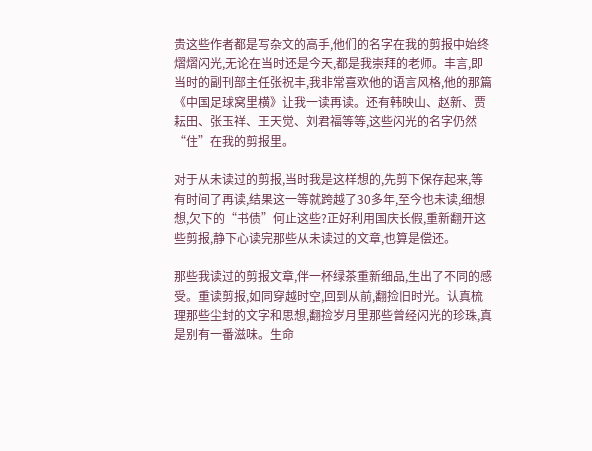贵这些作者都是写杂文的高手,他们的名字在我的剪报中始终熠熠闪光,无论在当时还是今天,都是我崇拜的老师。丰言,即当时的副刊部主任张祝丰,我非常喜欢他的语言风格,他的那篇《中国足球窝里横》让我一读再读。还有韩映山、赵新、贾耘田、张玉祥、王天觉、刘君福等等,这些闪光的名字仍然“住”在我的剪报里。

对于从未读过的剪报,当时我是这样想的,先剪下保存起来,等有时间了再读,结果这一等就跨越了30多年,至今也未读,细想想,欠下的“书债”何止这些?正好利用国庆长假,重新翻开这些剪报,静下心读完那些从未读过的文章,也算是偿还。

那些我读过的剪报文章,伴一杯绿茶重新细品,生出了不同的感受。重读剪报,如同穿越时空,回到从前,翻捡旧时光。认真梳理那些尘封的文字和思想,翻捡岁月里那些曾经闪光的珍珠,真是别有一番滋味。生命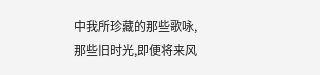中我所珍藏的那些歌咏,那些旧时光,即便将来风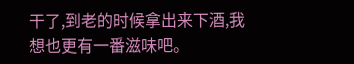干了,到老的时候拿出来下酒,我想也更有一番滋味吧。